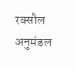रक्सौल अनुमंडल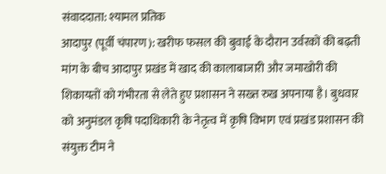संवाददाता: श्यामल प्रतिक
आदापुर (पूर्वी चंपारण): खरीफ फसल की बुवाई के दौरान उर्वरकों की बढ़ती मांग के बीच आदापुर प्रखंड में खाद की कालाबाजारी और जमाखोरी की शिकायतों को गंभीरता से लेते हुए प्रशासन ने सख्त रुख अपनाया है। बुधवार को अनुमंडल कृषि पदाधिकारी के नेतृत्व में कृषि विभाग एवं प्रखंड प्रशासन की संयुक्त टीम ने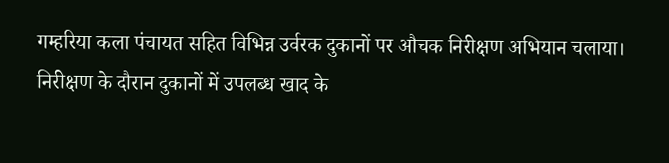गम्हरिया कला पंचायत सहित विभिन्न उर्वरक दुकानों पर औचक निरीक्षण अभियान चलाया।
निरीक्षण के दौरान दुकानों में उपलब्ध खाद के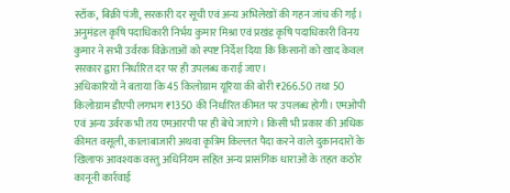स्टॉक, बिक्री पंजी, सरकारी दर सूची एवं अन्य अभिलेखों की गहन जांच की गई। अनुमंडल कृषि पदाधिकारी निर्भय कुमार मिश्रा एवं प्रखंड कृषि पदाधिकारी विनय कुमार ने सभी उर्वरक विक्रेताओं को स्पष्ट निर्देश दिया कि किसानों को खाद केवल सरकार द्वारा निर्धारित दर पर ही उपलब्ध कराई जाए।
अधिकारियों ने बताया कि 45 किलोग्राम यूरिया की बोरी ₹266.50 तथा 50 किलोग्राम डीएपी लगभग ₹1350 की निर्धारित कीमत पर उपलब्ध होगी। एमओपी एवं अन्य उर्वरक भी तय एमआरपी पर ही बेचे जाएंगे। किसी भी प्रकार की अधिक कीमत वसूली, कालाबाजारी अथवा कृत्रिम किल्लत पैदा करने वाले दुकानदारों के खिलाफ आवश्यक वस्तु अधिनियम सहित अन्य प्रासंगिक धाराओं के तहत कठोर कानूनी कार्रवाई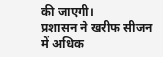की जाएगी।
प्रशासन ने खरीफ सीजन में अधिक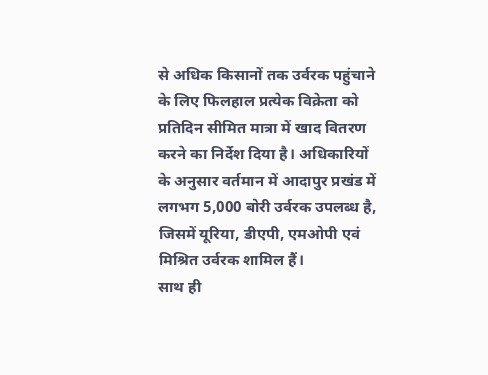से अधिक किसानों तक उर्वरक पहुंचाने के लिए फिलहाल प्रत्येक विक्रेता को प्रतिदिन सीमित मात्रा में खाद वितरण करने का निर्देश दिया है। अधिकारियों के अनुसार वर्तमान में आदापुर प्रखंड में लगभग 5,000 बोरी उर्वरक उपलब्ध है, जिसमें यूरिया, डीएपी, एमओपी एवं मिश्रित उर्वरक शामिल हैं।
साथ ही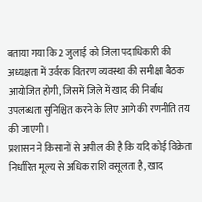बताया गया कि 2 जुलाई को जिला पदाधिकारी की अध्यक्षता में उर्वरक वितरण व्यवस्था की समीक्षा बैठक आयोजित होगी, जिसमें जिले में खाद की निर्बाध उपलब्धता सुनिश्चित करने के लिए आगे की रणनीति तय की जाएगी।
प्रशासन ने किसानों से अपील की है कि यदि कोई विक्रेता निर्धारित मूल्य से अधिक राशि वसूलता है, खाद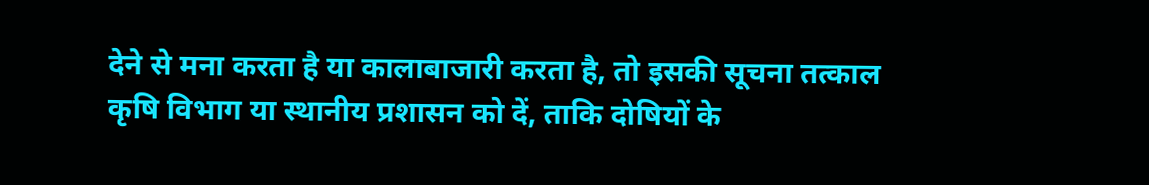देने से मना करता है या कालाबाजारी करता है, तो इसकी सूचना तत्काल कृषि विभाग या स्थानीय प्रशासन को दें, ताकि दोषियों के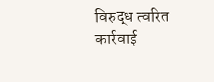विरुद्ध त्वरित कार्रवाई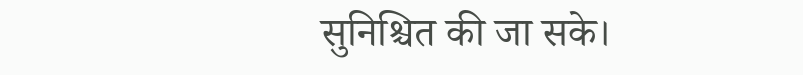सुनिश्चित की जा सके।